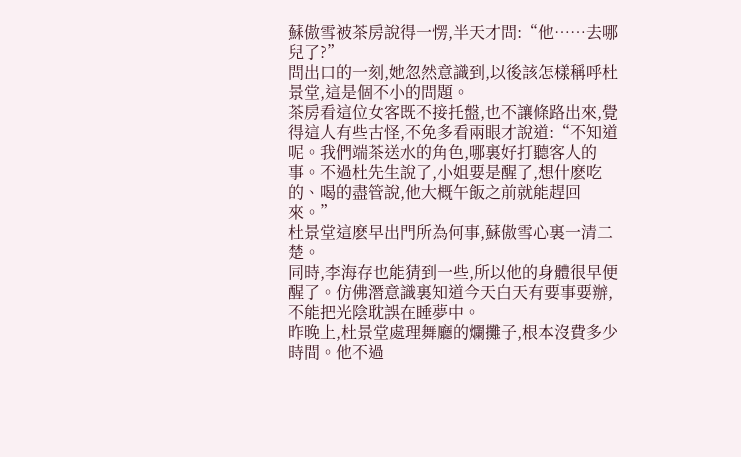蘇傲雪被茶房說得一愣,半天才問:“他……去哪兒了?”
問出口的一刻,她忽然意識到,以後該怎樣稱呼杜景堂,這是個不小的問題。
茶房看這位女客既不接托盤,也不讓條路出來,覺得這人有些古怪,不免多看兩眼才說道:“不知道呢。我們端茶送水的角色,哪裏好打聽客人的事。不過杜先生說了,小姐要是醒了,想什麽吃的、喝的盡管說,他大概午飯之前就能趕回來。”
杜景堂這麽早出門所為何事,蘇傲雪心裏一清二楚。
同時,李海存也能猜到一些,所以他的身體很早便醒了。仿佛潛意識裏知道今天白天有要事要辦,不能把光陰耽誤在睡夢中。
昨晚上,杜景堂處理舞廳的爛攤子,根本沒費多少時間。他不過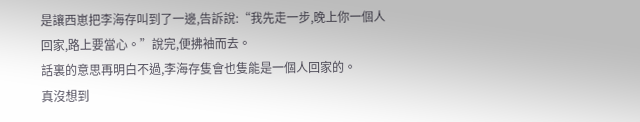是讓西崽把李海存叫到了一邊,告訴說:“我先走一步,晚上你一個人回家,路上要當心。”說完,便拂袖而去。
話裏的意思再明白不過,李海存隻會也隻能是一個人回家的。
真沒想到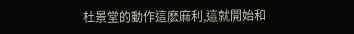杜景堂的動作這麽麻利,這就開始和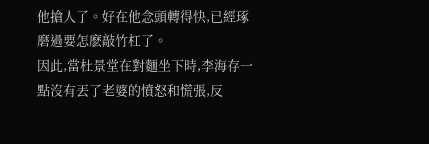他搶人了。好在他念頭轉得快,已經琢磨過要怎麽敲竹杠了。
因此,當杜景堂在對麵坐下時,李海存一點沒有丟了老婆的憤怒和慌張,反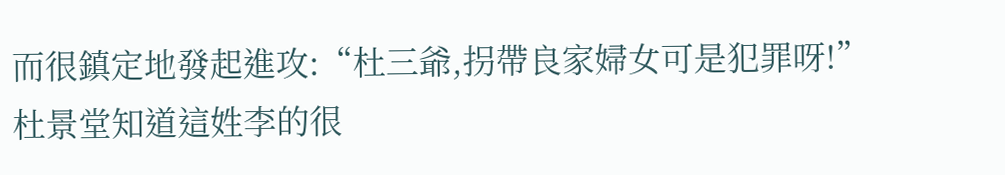而很鎮定地發起進攻:“杜三爺,拐帶良家婦女可是犯罪呀!”
杜景堂知道這姓李的很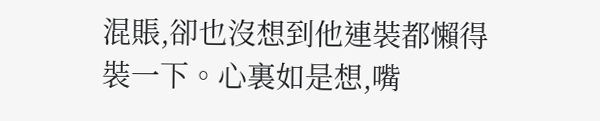混賬,卻也沒想到他連裝都懶得裝一下。心裏如是想,嘴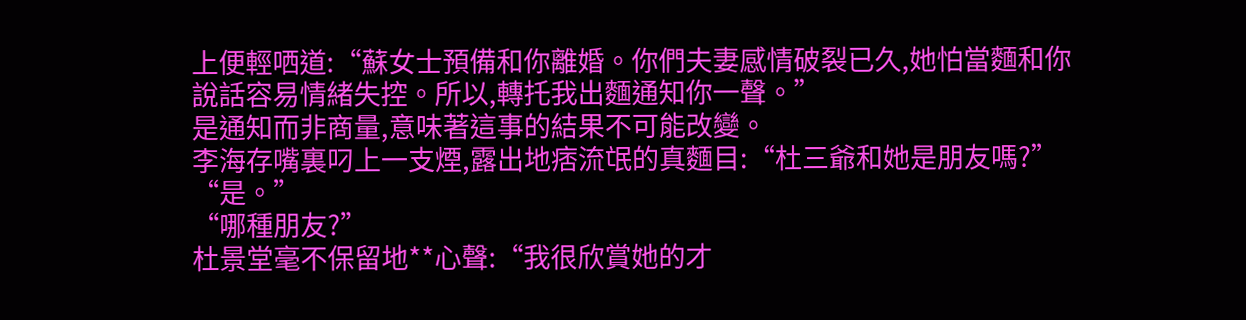上便輕哂道:“蘇女士預備和你離婚。你們夫妻感情破裂已久,她怕當麵和你說話容易情緒失控。所以,轉托我出麵通知你一聲。”
是通知而非商量,意味著這事的結果不可能改變。
李海存嘴裏叼上一支煙,露出地痞流氓的真麵目:“杜三爺和她是朋友嗎?”
“是。”
“哪種朋友?”
杜景堂毫不保留地**心聲:“我很欣賞她的才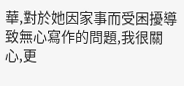華,對於她因家事而受困擾導致無心寫作的問題,我很關心,更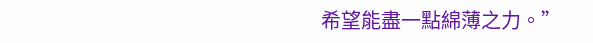希望能盡一點綿薄之力。”